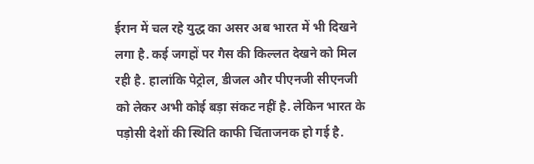ईरान में चल रहे युद्ध का असर अब भारत में भी दिखने लगा है. कई जगहों पर गैस की किल्लत देखने को मिल रही है. हालांकि पेट्रोल, डीजल और पीएनजी सीएनजी को लेकर अभी कोई बड़ा संकट नहीं है. लेकिन भारत के पड़ोसी देशों की स्थिति काफी चिंताजनक हो गई है.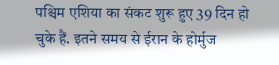पश्चिम एशिया का संकट शुरू हुए 39 दिन हो चुके हैं. इतने समय से ईरान के होर्मुज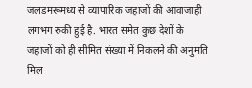जलडमरूमध्य से व्यापारिक जहाजों की आवाजाही लगभग रुकी हुई है. भारत समेत कुछ देशों के जहाजों को ही सीमित संख्या में निकलने की अनुमति मिल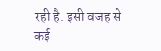रही है. इसी वजह से कई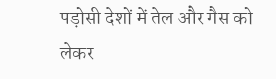पड़ोसी देशों में तेल और गैस को लेकर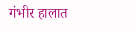गंभीर हालात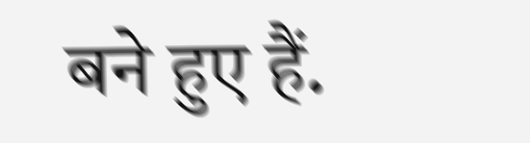बने हुए हैं.